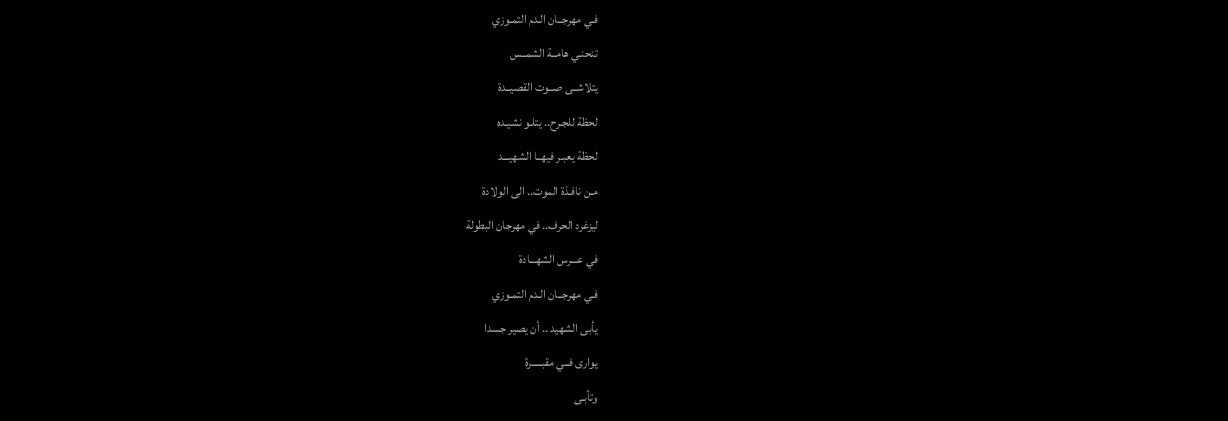فـي مهرجــان الـدم التمـوزي
تنحنـي هامــة الشمــس
يتلاشــى صــوت القصيــدة
لحظة للجـرح.. يتلـو نشيـده
لحظة يعبـر فيهــا الشهيـــد
مـن نافـذة الموت.. الى الولادة
ليزغرد الحرف.. في مهرجان البطولة
في عـــرس الشهـــادة
فـي مهرجــان الـدم التمـوزي
يأبى الشهيد .. أن يصير جسدا
يوارى فــي مقبـــــرة
وتأبـى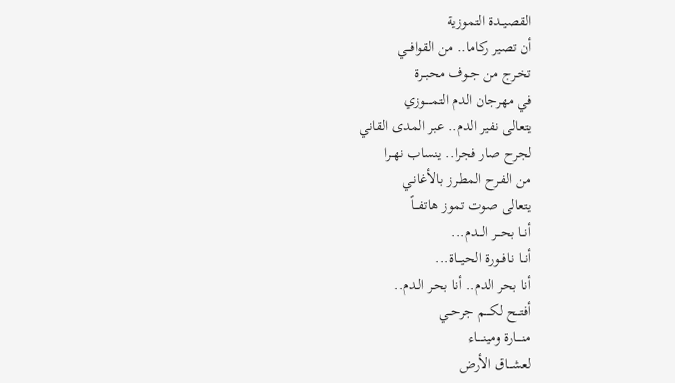القصيــدة التموزية
أن تصير ركاما.. من القوافـــي
تخـرج من جــوف محبــرة
في مهرجان الدم التمـــــوزي
يتعالى نفير الدم.. عبر المدى القاني
لجرح صار فجرا.. ينساب نهــرا
من الفـرح المطـرز بالأغانـي
يتعالى صوت تموز هاتفـــاً
أنــا بحـــر الـــدم...
أنــا نـافــورة الحيـــاة...
أنا بحر الدم.. أنا بحـر الـدم..
أفتـــح لكــــم جرحــي
منــــارة ومينــــاء
لعشـــاق الأرض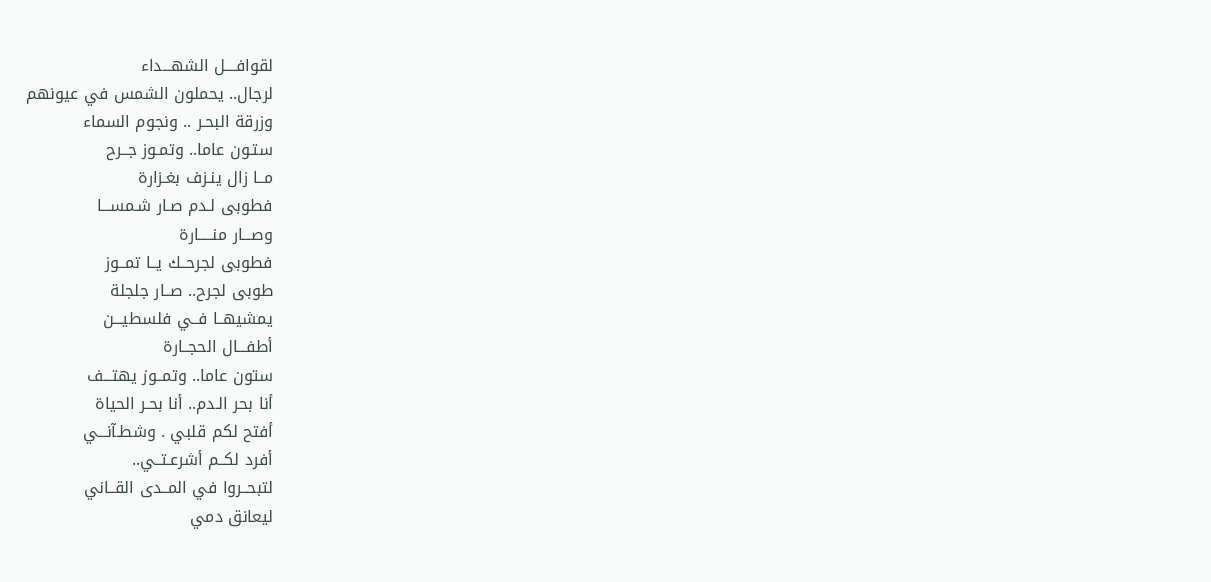لقوافــــل الشهـــداء
لرجال.. يحملون الشمس في عيونهم
وزرقة البحـر .. ونجوم السماء
ستـون عاما.. وتمـوز جــرح
مــا زال ينـزف بغـزارة
فطوبى لـدم صـار شـمســـا
وصـــار منـــــارة
فطوبى لجرحــك يــا تمــوز
طوبى لجرح.. صــار جلجلة
يمشيهــا فــي فلسطيـــن
أطفـــال الحجــارة
ستون عاما.. وتمــوز يهتـــف
أنا بحر الـدم.. أنا بحـر الحياة
أفتح لكم قلبي . وشطـآنـــي
أفرد لكــم أشرعـتــي..
لتبحــروا في المــدى القــاني
ليعانق دمي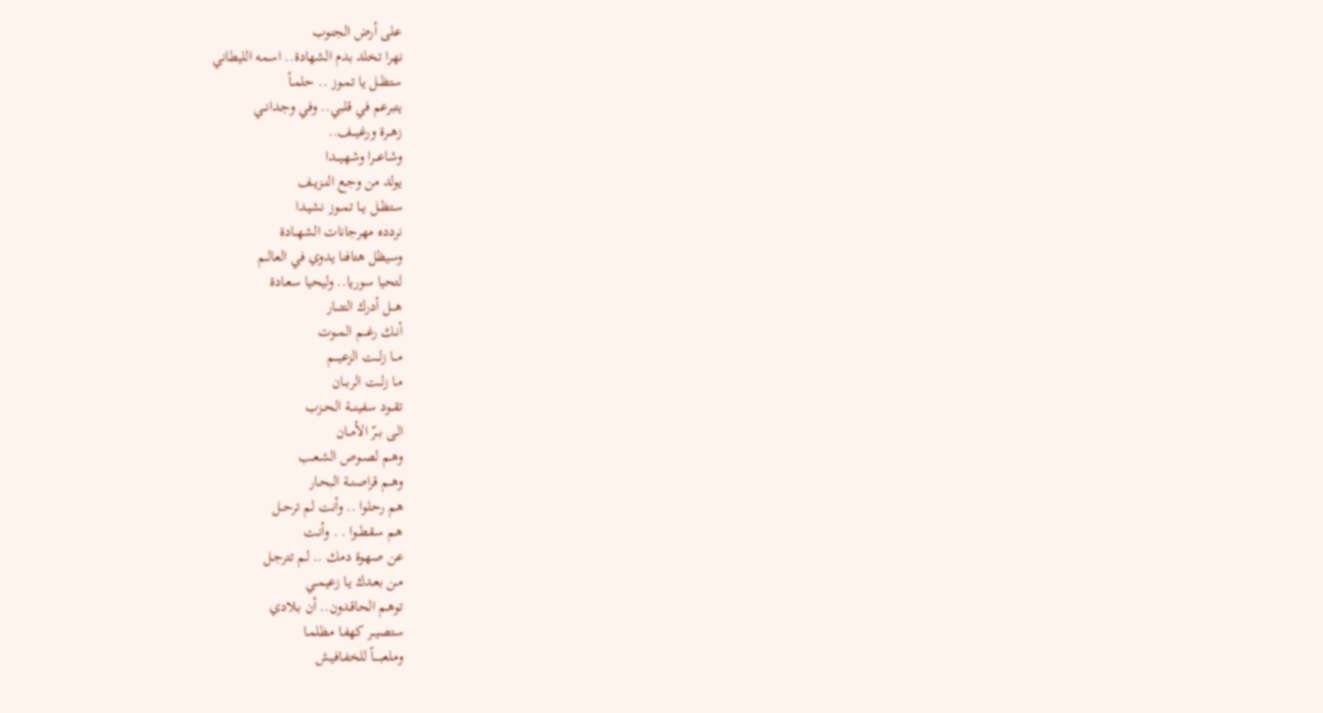على أرض الجنوب
نهرا تخلد بدم الشهادة.. اسمه الليطاني
ستظــل يا تمـوز .. حلمـاً
يتبرعم في قلبي.. وفي وجـدانــي
زهــرة ورغيـــف..
وشاعـــرا وشهيـــدا
يولد من وجـع النـزيــف
ستظــل يــا تمــوز نشيـدا
نردده مهرجانات الشهــادة
وسيظل هتافنا يدوي في العالــم
لتحيا سوريا.. وليحيا سعـادة
هـــل أدرك التتـــار
أنـك رغـــم المــوت
مــا زلـــت الزعيـــم
مـا زلــت الربــان
تقــود سفينـــة الحــزب
الـى بــرّ الأمــان
وهـم لصــوص الشـعـب
وهــم قراصنــة البحـار
هم رحلوا .. وأنت لم ترحــل
هـم سقطــوا . . وأنـت
عن صهوة دمك .. لـم تترجـل
مـن بعـدك يـا زعيمــي
توهـم الحاقـدون.. أن بـلادي
ستصيــر كهفـا مظلمـا
وملعبــــاً للخفـافيـش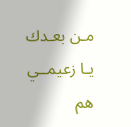مـن بعـدك يـا زعيمــي
هم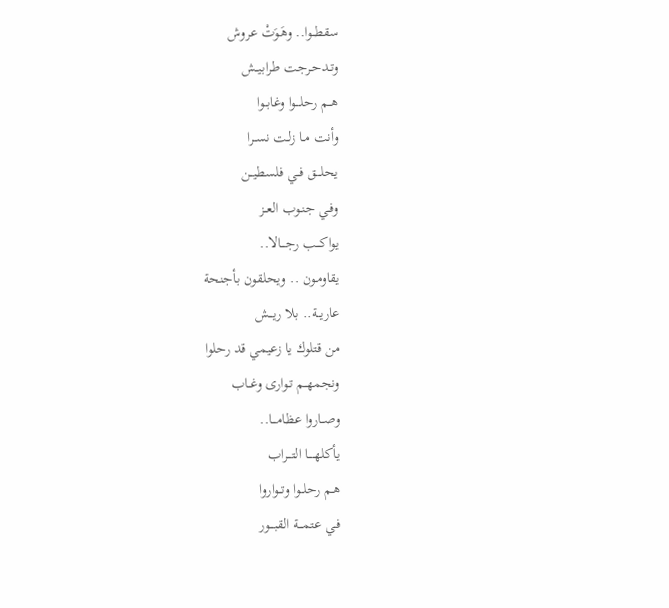سقطــوا.. وهَـوَتْ عروش
وتـدحـرجت طرابيــش
هــم رحلـــوا وغابــوا
وأنت مـا زلـت نســرا
يحلـــق فــي فلسطيــن
وفـي جنـوب العــز
يواكـــب رجـــالا..
يقاومـون .. ويحلقون بأجنحة
عاريــة.. بلا ريـــش
من قتلوك يا زعيمي قد رحلوا
ونجمهــم تـوارى وغــاب
وصــاروا عظامـــا..
يأكلهــــا التـــراب
هـم رحلــوا وتــواروا
فـي عتمـــة القبـــور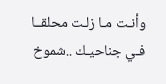وأنـت مـا زلـت محلقــا
فـي جناحيـك ..شموخ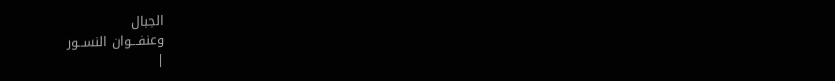الجبال
وعنفـــوان النســور
|